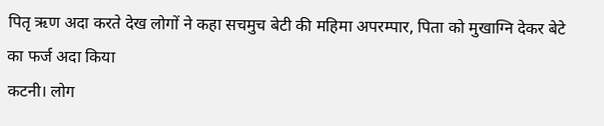पितृ ऋण अदा करते देख लोगों ने कहा सचमुच बेटी की महिमा अपरम्पार, पिता को मुखाग्नि देकर बेटे का फर्ज अदा किया
कटनी। लोग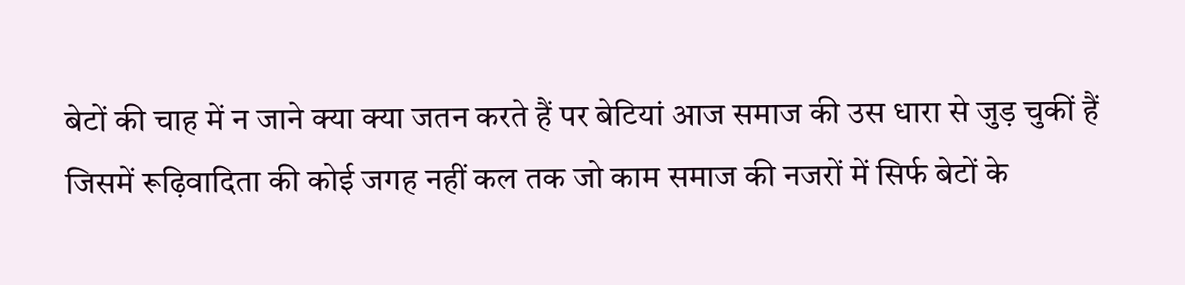बेटों की चाह में न जाने क्या क्या जतन करते हैं पर बेटियां आज समाज की उस धारा से जुड़ चुकीं हैं जिसमें रूढ़िवादिता की कोई जगह नहीं कल तक जो काम समाज की नजरों में सिर्फ बेटों के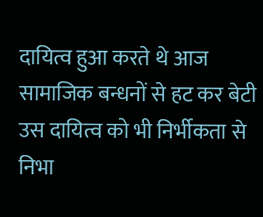दायित्व हुआ करते थे आज सामाजिक बन्धनों से हट कर बेटी उस दायित्व को भी निर्भीकता से निभा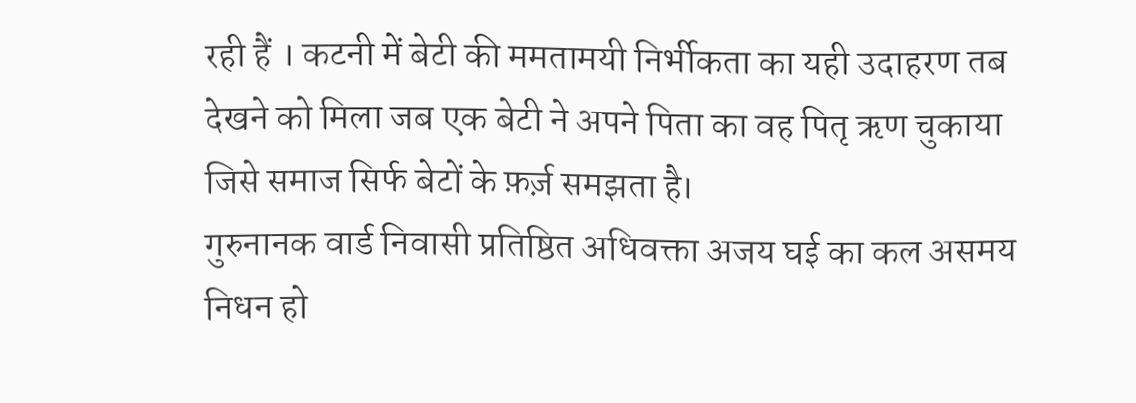रही हैं । कटनी में बेटी की ममतामयी निर्भीकता का यही उदाहरण तब देखने को मिला जब एक बेटी ने अपने पिता का वह पितृ ऋण चुकाया जिसे समाज सिर्फ बेटों के फ़र्ज़ समझता है।
गुरुनानक वार्ड निवासी प्रतिष्ठित अधिवक्ता अजय घई का कल असमय निधन हो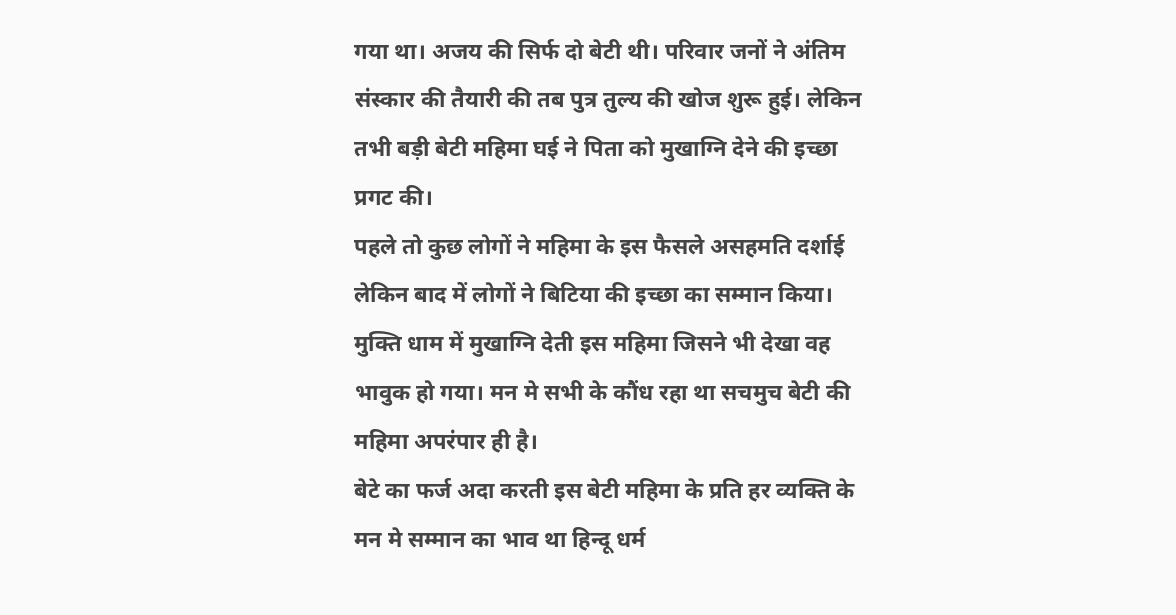गया था। अजय की सिर्फ दो बेटी थी। परिवार जनों ने अंतिम संस्कार की तैयारी की तब पुत्र तुल्य की खोज शुरू हुई। लेकिन तभी बड़ी बेटी महिमा घई ने पिता को मुखाग्नि देने की इच्छा प्रगट की।
पहले तो कुछ लोगों ने महिमा के इस फैसले असहमति दर्शाई लेकिन बाद में लोगों ने बिटिया की इच्छा का सम्मान किया। मुक्ति धाम में मुखाग्नि देती इस महिमा जिसने भी देखा वह भावुक हो गया। मन मे सभी के कौंध रहा था सचमुच बेटी की महिमा अपरंपार ही है।
बेटे का फर्ज अदा करती इस बेटी महिमा के प्रति हर व्यक्ति के मन मे सम्मान का भाव था हिन्दू धर्म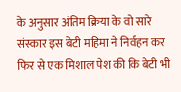के अनुसार अंतिम क्रिया के वो सारे संस्कार इस बेटी महिमा ने निर्वहन कर फिर से एक मिशाल पेश की कि बेटी भी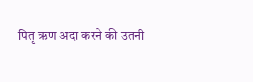पितृ ऋण अदा करने की उतनी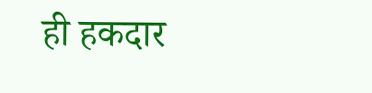ही हकदार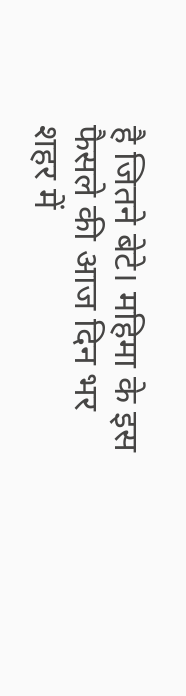है जितने बेटे। महिमा के इस फैसले की आज दिन भर शहर में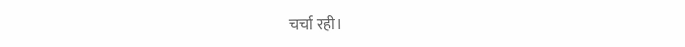चर्चा रही।